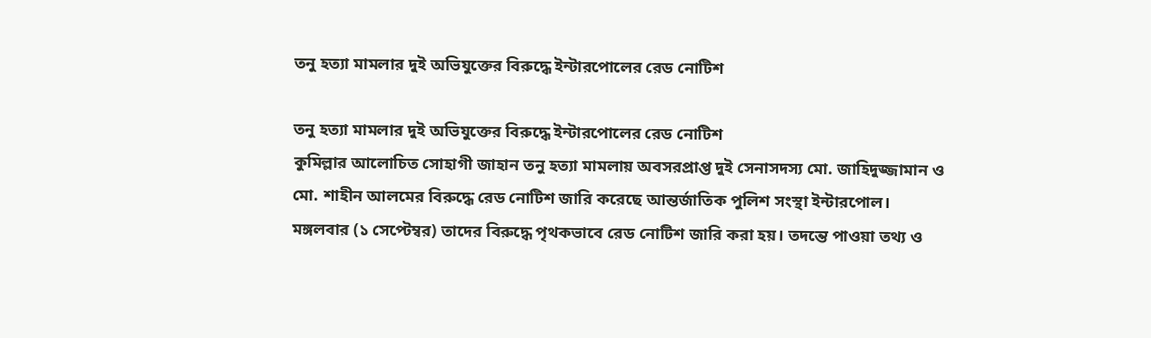তনু হত্যা মামলার দুই অভিযুক্তের বিরুদ্ধে ইন্টারপোলের রেড নোটিশ

তনু হত্যা মামলার দুই অভিযুক্তের বিরুদ্ধে ইন্টারপোলের রেড নোটিশ
কুমিল্লার আলোচিত সোহাগী জাহান তনু হত্যা মামলায় অবসরপ্রাপ্ত দুই সেনাসদস্য মো. জাহিদুজ্জামান ও মো. শাহীন আলমের বিরুদ্ধে রেড নোটিশ জারি করেছে আন্তর্জাতিক পুলিশ সংস্থা ইন্টারপোল।
মঙ্গলবার (১ সেপ্টেম্বর) তাদের বিরুদ্ধে পৃথকভাবে রেড নোটিশ জারি করা হয়। তদন্তে পাওয়া তথ্য ও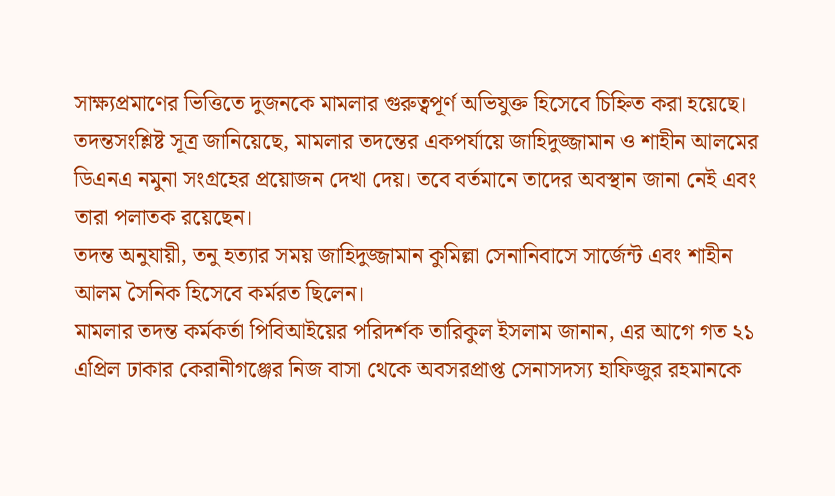সাক্ষ্যপ্রমাণের ভিত্তিতে দুজনকে মামলার গুরুত্বপূর্ণ অভিযুক্ত হিসেবে চিহ্নিত করা হয়েছে।
তদন্তসংশ্লিষ্ট সূত্র জানিয়েছে, মামলার তদন্তের একপর্যায়ে জাহিদুজ্জামান ও শাহীন আলমের ডিএনএ নমুনা সংগ্রহের প্রয়োজন দেখা দেয়। তবে বর্তমানে তাদের অবস্থান জানা নেই এবং তারা পলাতক রয়েছেন।
তদন্ত অনুযায়ী, তনু হত্যার সময় জাহিদুজ্জামান কুমিল্লা সেনানিবাসে সার্জেন্ট এবং শাহীন আলম সৈনিক হিসেবে কর্মরত ছিলেন।
মামলার তদন্ত কর্মকর্তা পিবিআইয়ের পরিদর্শক তারিকুল ইসলাম জানান, এর আগে গত ২১ এপ্রিল ঢাকার কেরানীগঞ্জের নিজ বাসা থেকে অবসরপ্রাপ্ত সেনাসদস্য হাফিজুর রহমানকে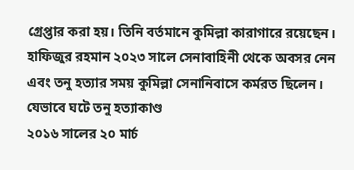গ্রেপ্তার করা হয়। তিনি বর্তমানে কুমিল্লা কারাগারে রয়েছেন। হাফিজুর রহমান ২০২৩ সালে সেনাবাহিনী থেকে অবসর নেন এবং তনু হত্যার সময় কুমিল্লা সেনানিবাসে কর্মরত ছিলেন।
যেভাবে ঘটে তনু হত্যাকাণ্ড
২০১৬ সালের ২০ মার্চ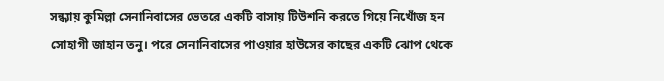সন্ধ্যায় কুমিল্লা সেনানিবাসের ভেতরে একটি বাসায় টিউশনি করতে গিয়ে নিখোঁজ হন সোহাগী জাহান তনু। পরে সেনানিবাসের পাওয়ার হাউসের কাছের একটি ঝোপ থেকে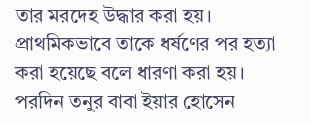তার মরদেহ উদ্ধার করা হয়। প্রাথমিকভাবে তাকে ধর্ষণের পর হত্যা করা হয়েছে বলে ধারণা করা হয়।
পরদিন তনুর বাবা ইয়ার হোসেন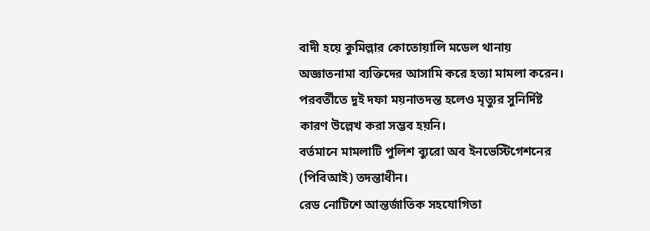বাদী হয়ে কুমিল্লার কোতোয়ালি মডেল থানায় অজ্ঞাতনামা ব্যক্তিদের আসামি করে হত্যা মামলা করেন। পরবর্তীতে দুই দফা ময়নাতদন্ত হলেও মৃত্যুর সুনির্দিষ্ট কারণ উল্লেখ করা সম্ভব হয়নি।
বর্তমানে মামলাটি পুলিশ ব্যুরো অব ইনভেস্টিগেশনের (পিবিআই) তদন্তাধীন।
রেড নোটিশে আন্তর্জাতিক সহযোগিতা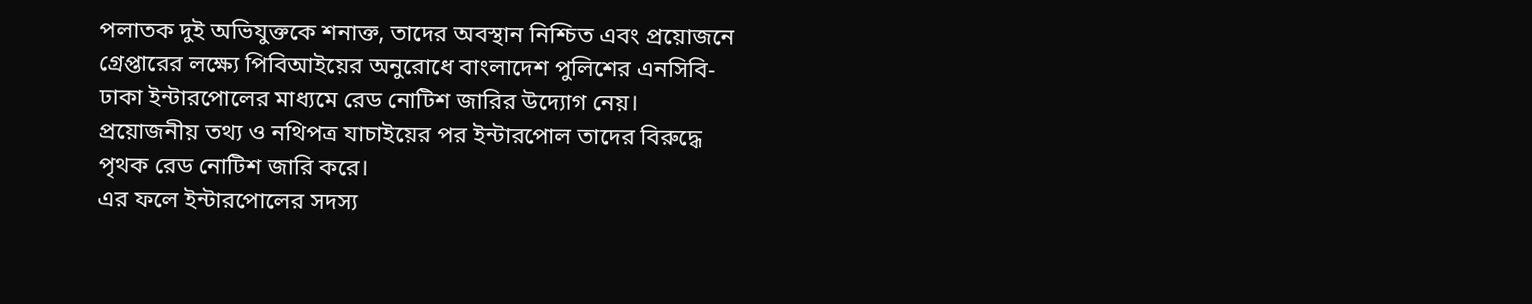পলাতক দুই অভিযুক্তকে শনাক্ত, তাদের অবস্থান নিশ্চিত এবং প্রয়োজনে গ্রেপ্তারের লক্ষ্যে পিবিআইয়ের অনুরোধে বাংলাদেশ পুলিশের এনসিবি-ঢাকা ইন্টারপোলের মাধ্যমে রেড নোটিশ জারির উদ্যোগ নেয়।
প্রয়োজনীয় তথ্য ও নথিপত্র যাচাইয়ের পর ইন্টারপোল তাদের বিরুদ্ধে পৃথক রেড নোটিশ জারি করে।
এর ফলে ইন্টারপোলের সদস্য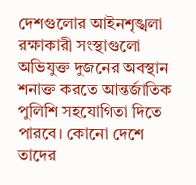দেশগুলোর আইনশৃঙ্খলা রক্ষাকারী সংস্থাগুলো অভিযুক্ত দুজনের অবস্থান শনাক্ত করতে আন্তর্জাতিক পুলিশি সহযোগিতা দিতে পারবে। কোনো দেশে তাদের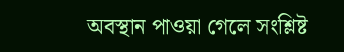অবস্থান পাওয়া গেলে সংশ্লিষ্ট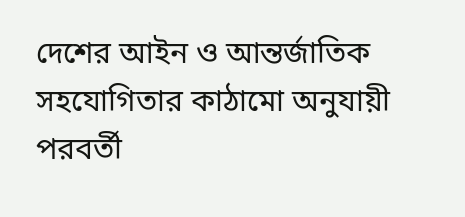দেশের আইন ও আন্তর্জাতিক সহযোগিতার কাঠামো অনুযায়ী পরবর্তী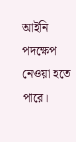আইনি পদক্ষেপ নেওয়া হতে পারে।